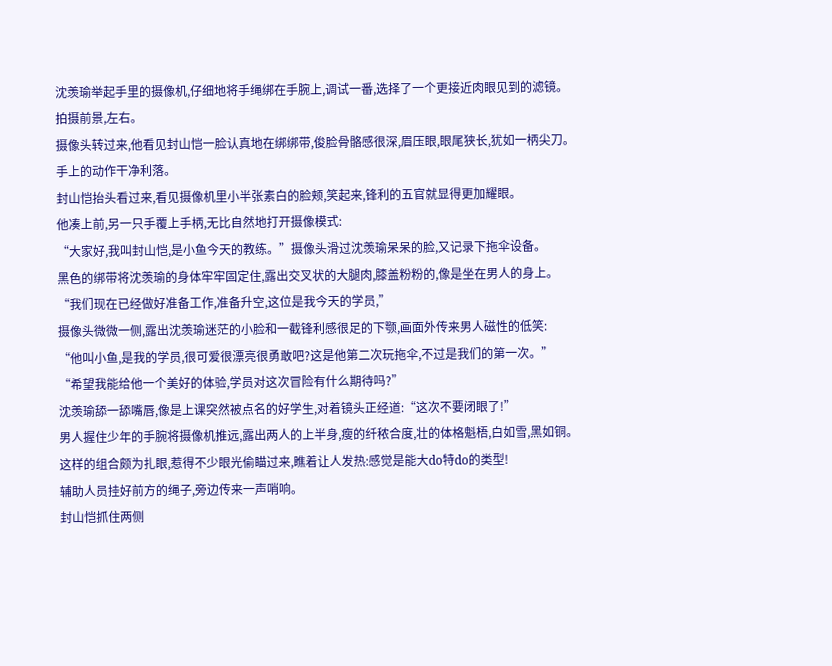沈羡瑜举起手里的摄像机,仔细地将手绳绑在手腕上,调试一番,选择了一个更接近肉眼见到的滤镜。
拍摄前景,左右。
摄像头转过来,他看见封山恺一脸认真地在绑绑带,俊脸骨骼感很深,眉压眼,眼尾狭长,犹如一柄尖刀。
手上的动作干净利落。
封山恺抬头看过来,看见摄像机里小半张素白的脸颊,笑起来,锋利的五官就显得更加耀眼。
他凑上前,另一只手覆上手柄,无比自然地打开摄像模式:
“大家好,我叫封山恺,是小鱼今天的教练。”摄像头滑过沈羡瑜呆呆的脸,又记录下拖伞设备。
黑色的绑带将沈羡瑜的身体牢牢固定住,露出交叉状的大腿肉,膝盖粉粉的,像是坐在男人的身上。
“我们现在已经做好准备工作,准备升空,这位是我今天的学员,”
摄像头微微一侧,露出沈羡瑜迷茫的小脸和一截锋利感很足的下颚,画面外传来男人磁性的低笑:
“他叫小鱼,是我的学员,很可爱很漂亮很勇敢吧?这是他第二次玩拖伞,不过是我们的第一次。”
“希望我能给他一个美好的体验,学员对这次冒险有什么期待吗?”
沈羡瑜舔一舔嘴唇,像是上课突然被点名的好学生,对着镜头正经道:“这次不要闭眼了!”
男人握住少年的手腕将摄像机推远,露出两人的上半身,瘦的纤秾合度,壮的体格魁梧,白如雪,黑如铜。
这样的组合颇为扎眼,惹得不少眼光偷瞄过来,瞧着让人发热:感觉是能大do特do的类型!
辅助人员挂好前方的绳子,旁边传来一声哨响。
封山恺抓住两侧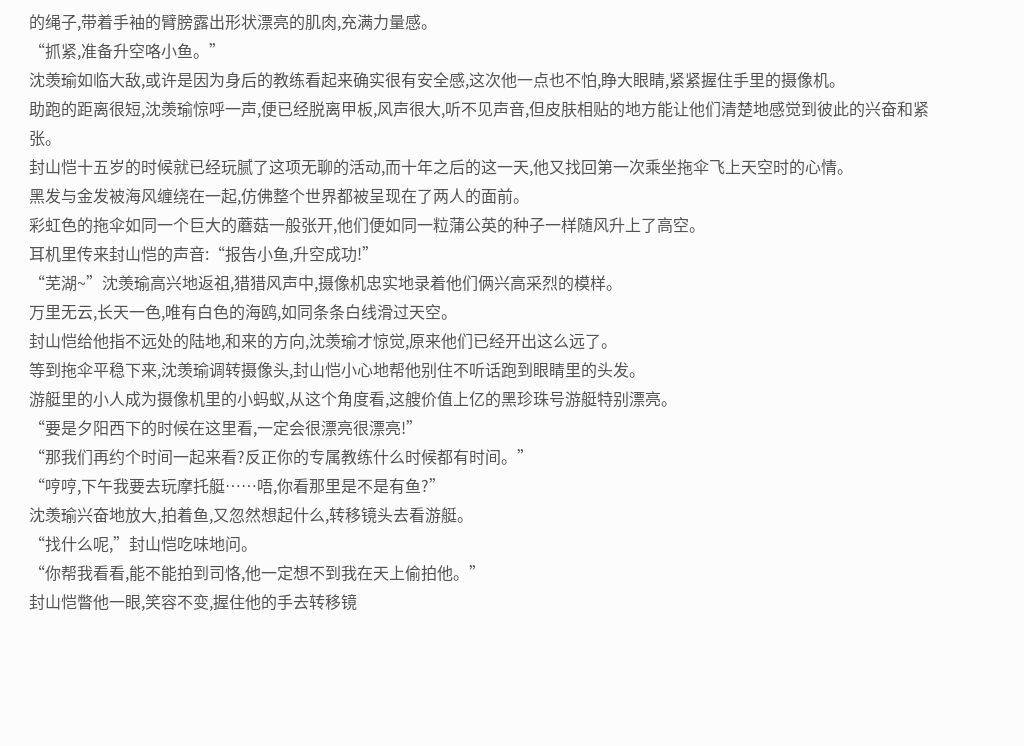的绳子,带着手袖的臂膀露出形状漂亮的肌肉,充满力量感。
“抓紧,准备升空咯小鱼。”
沈羡瑜如临大敌,或许是因为身后的教练看起来确实很有安全感,这次他一点也不怕,睁大眼睛,紧紧握住手里的摄像机。
助跑的距离很短,沈羡瑜惊呼一声,便已经脱离甲板,风声很大,听不见声音,但皮肤相贴的地方能让他们清楚地感觉到彼此的兴奋和紧张。
封山恺十五岁的时候就已经玩腻了这项无聊的活动,而十年之后的这一天,他又找回第一次乘坐拖伞飞上天空时的心情。
黑发与金发被海风缠绕在一起,仿佛整个世界都被呈现在了两人的面前。
彩虹色的拖伞如同一个巨大的蘑菇一般张开,他们便如同一粒蒲公英的种子一样随风升上了高空。
耳机里传来封山恺的声音:“报告小鱼,升空成功!”
“芜湖~”沈羡瑜高兴地返祖,猎猎风声中,摄像机忠实地录着他们俩兴高采烈的模样。
万里无云,长天一色,唯有白色的海鸥,如同条条白线滑过天空。
封山恺给他指不远处的陆地,和来的方向,沈羡瑜才惊觉,原来他们已经开出这么远了。
等到拖伞平稳下来,沈羡瑜调转摄像头,封山恺小心地帮他别住不听话跑到眼睛里的头发。
游艇里的小人成为摄像机里的小蚂蚁,从这个角度看,这艘价值上亿的黑珍珠号游艇特别漂亮。
“要是夕阳西下的时候在这里看,一定会很漂亮很漂亮!”
“那我们再约个时间一起来看?反正你的专属教练什么时候都有时间。”
“哼哼,下午我要去玩摩托艇……唔,你看那里是不是有鱼?”
沈羡瑜兴奋地放大,拍着鱼,又忽然想起什么,转移镜头去看游艇。
“找什么呢,”封山恺吃味地问。
“你帮我看看,能不能拍到司恪,他一定想不到我在天上偷拍他。”
封山恺瞥他一眼,笑容不变,握住他的手去转移镜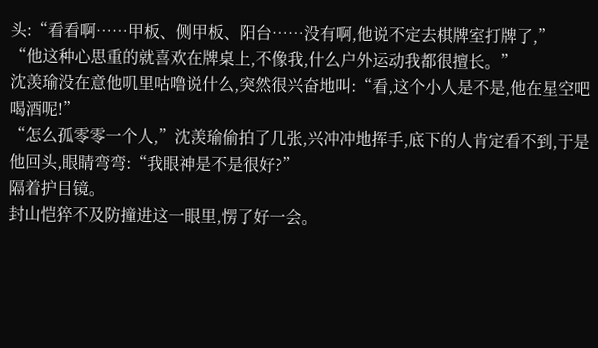头:“看看啊……甲板、侧甲板、阳台……没有啊,他说不定去棋牌室打牌了,”
“他这种心思重的就喜欢在牌桌上,不像我,什么户外运动我都很擅长。”
沈羡瑜没在意他叽里咕噜说什么,突然很兴奋地叫:“看,这个小人是不是,他在星空吧喝酒呢!”
“怎么孤零零一个人,”沈羡瑜偷拍了几张,兴冲冲地挥手,底下的人肯定看不到,于是他回头,眼睛弯弯:“我眼神是不是很好?”
隔着护目镜。
封山恺猝不及防撞进这一眼里,愣了好一会。